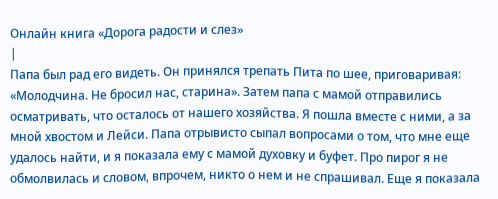Онлайн книга «Дорога радости и слез»
|
Папа был рад его видеть. Он принялся трепать Пита по шее, приговаривая: «Молодчина. Не бросил нас, старина». Затем папа с мамой отправились осматривать, что осталось от нашего хозяйства. Я пошла вместе с ними, а за мной хвостом и Лейси. Папа отрывисто сыпал вопросами о том, что мне еще удалось найти, и я показала ему с мамой духовку и буфет. Про пирог я не обмолвилась и словом, впрочем, никто о нем и не спрашивал. Еще я показала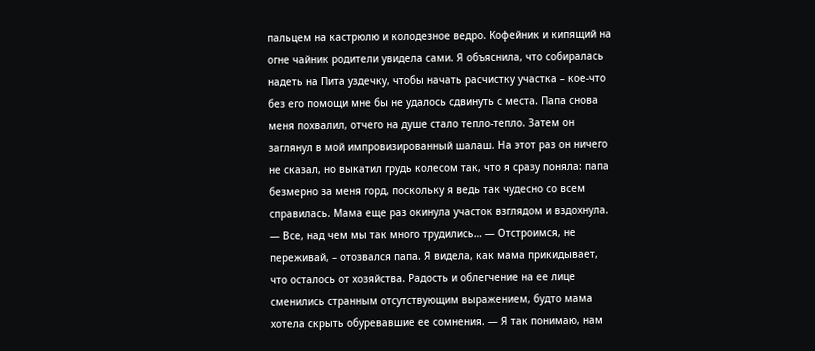пальцем на кастрюлю и колодезное ведро. Кофейник и кипящий на огне чайник родители увидела сами. Я объяснила, что собиралась надеть на Пита уздечку, чтобы начать расчистку участка – кое-что без его помощи мне бы не удалось сдвинуть с места. Папа снова меня похвалил, отчего на душе стало тепло-тепло. Затем он заглянул в мой импровизированный шалаш. На этот раз он ничего не сказал, но выкатил грудь колесом так, что я сразу поняла: папа безмерно за меня горд, поскольку я ведь так чудесно со всем справилась. Мама еще раз окинула участок взглядом и вздохнула. — Все, над чем мы так много трудились… — Отстроимся, не переживай, – отозвался папа. Я видела, как мама прикидывает, что осталось от хозяйства. Радость и облегчение на ее лице сменились странным отсутствующим выражением, будто мама хотела скрыть обуревавшие ее сомнения. — Я так понимаю, нам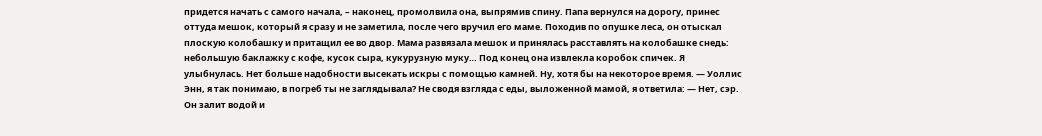придется начать с самого начала, – наконец, промолвила она, выпрямив спину. Папа вернулся на дорогу, принес оттуда мешок, который я сразу и не заметила, после чего вручил его маме. Походив по опушке леса, он отыскал плоскую колобашку и притащил ее во двор. Мама развязала мешок и принялась расставлять на колобашке снедь: небольшую баклажку с кофе, кусок сыра, кукурузную муку… Под конец она извлекла коробок спичек. Я улыбнулась. Нет больше надобности высекать искры с помощью камней. Ну, хотя бы на некоторое время. — Уоллис Энн, я так понимаю, в погреб ты не заглядывала? Не сводя взгляда с еды, выложенной мамой, я ответила: — Нет, сэр. Он залит водой и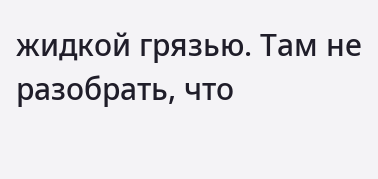жидкой грязью. Там не разобрать, что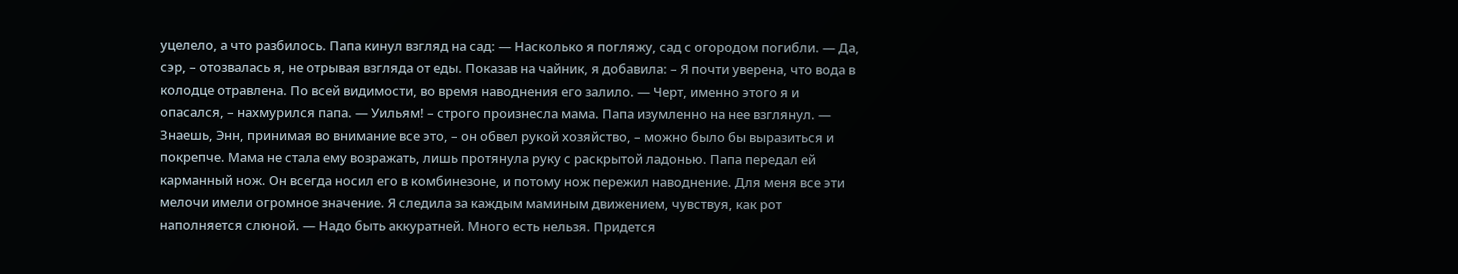уцелело, а что разбилось. Папа кинул взгляд на сад: — Насколько я погляжу, сад с огородом погибли. — Да, сэр, – отозвалась я, не отрывая взгляда от еды. Показав на чайник, я добавила: – Я почти уверена, что вода в колодце отравлена. По всей видимости, во время наводнения его залило. — Черт, именно этого я и опасался, – нахмурился папа. — Уильям! – строго произнесла мама. Папа изумленно на нее взглянул. — Знаешь, Энн, принимая во внимание все это, – он обвел рукой хозяйство, – можно было бы выразиться и покрепче. Мама не стала ему возражать, лишь протянула руку с раскрытой ладонью. Папа передал ей карманный нож. Он всегда носил его в комбинезоне, и потому нож пережил наводнение. Для меня все эти мелочи имели огромное значение. Я следила за каждым маминым движением, чувствуя, как рот наполняется слюной. — Надо быть аккуратней. Много есть нельзя. Придется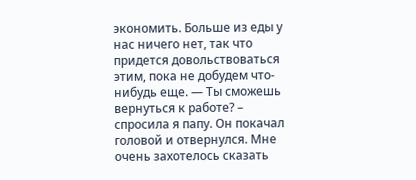экономить. Больше из еды у нас ничего нет, так что придется довольствоваться этим, пока не добудем что-нибудь еще. — Ты сможешь вернуться к работе? – спросила я папу. Он покачал головой и отвернулся. Мне очень захотелось сказать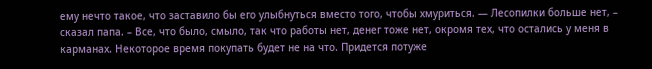ему нечто такое, что заставило бы его улыбнуться вместо того, чтобы хмуриться. — Лесопилки больше нет, – сказал папа. – Все, что было, смыло, так что работы нет, денег тоже нет, окромя тех, что остались у меня в карманах. Некоторое время покупать будет не на что. Придется потуже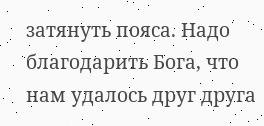затянуть пояса. Надо благодарить Бога, что нам удалось друг друга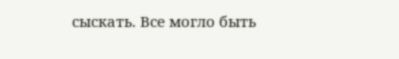сыскать. Все могло быть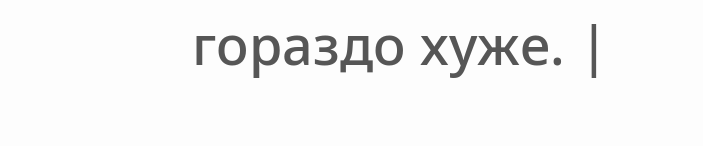гораздо хуже. |